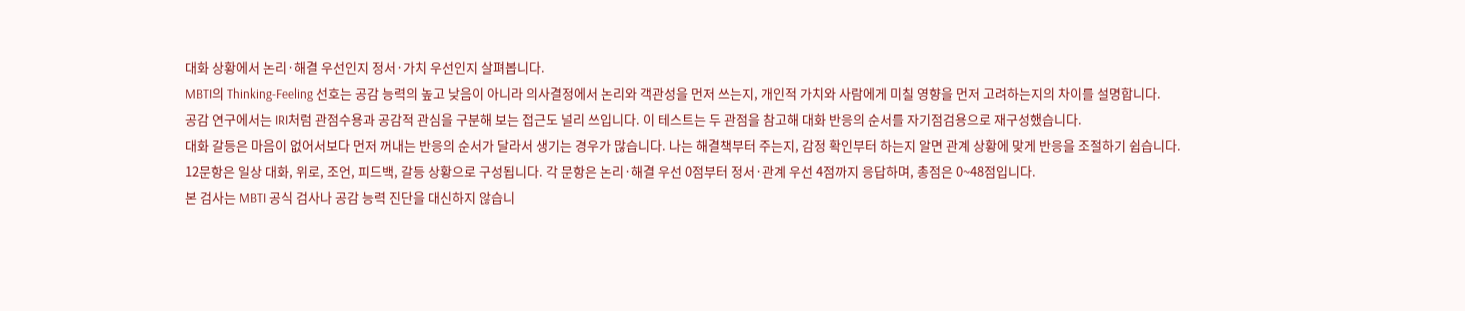대화 상황에서 논리·해결 우선인지 정서·가치 우선인지 살펴봅니다.
MBTI의 Thinking-Feeling 선호는 공감 능력의 높고 낮음이 아니라 의사결정에서 논리와 객관성을 먼저 쓰는지, 개인적 가치와 사람에게 미칠 영향을 먼저 고려하는지의 차이를 설명합니다.
공감 연구에서는 IRI처럼 관점수용과 공감적 관심을 구분해 보는 접근도 널리 쓰입니다. 이 테스트는 두 관점을 참고해 대화 반응의 순서를 자기점검용으로 재구성했습니다.
대화 갈등은 마음이 없어서보다 먼저 꺼내는 반응의 순서가 달라서 생기는 경우가 많습니다. 나는 해결책부터 주는지, 감정 확인부터 하는지 알면 관계 상황에 맞게 반응을 조절하기 쉽습니다.
12문항은 일상 대화, 위로, 조언, 피드백, 갈등 상황으로 구성됩니다. 각 문항은 논리·해결 우선 0점부터 정서·관계 우선 4점까지 응답하며, 총점은 0~48점입니다.
본 검사는 MBTI 공식 검사나 공감 능력 진단을 대신하지 않습니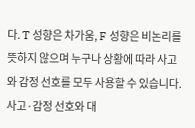다. T 성향은 차가움, F 성향은 비논리를 뜻하지 않으며 누구나 상황에 따라 사고와 감정 선호를 모두 사용할 수 있습니다.
사고·감정 선호와 대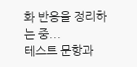화 반응을 정리하는 중...
테스트 문항과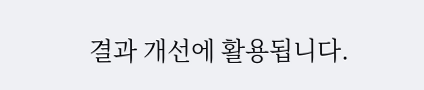결과 개선에 활용됩니다.